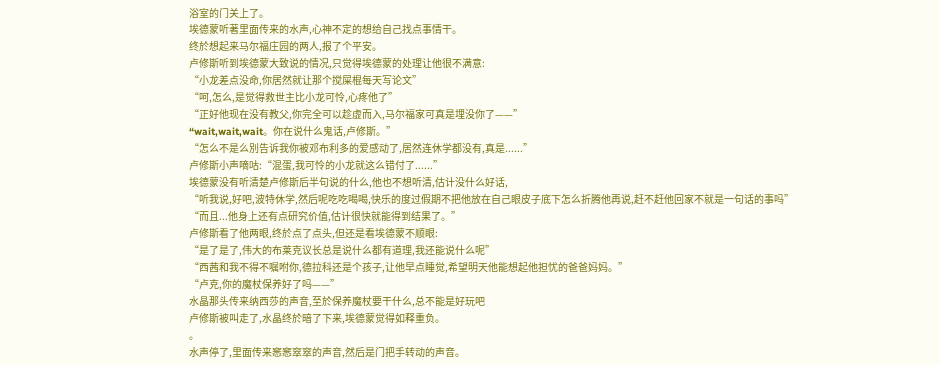浴室的门关上了。
埃德蒙听著里面传来的水声,心神不定的想给自己找点事情干。
终於想起来马尔福庄园的两人,报了个平安。
卢修斯听到埃德蒙大致说的情况,只觉得埃德蒙的处理让他很不满意:
“小龙差点没命,你居然就让那个搅屎棍每天写论文”
“呵,怎么,是觉得救世主比小龙可怜,心疼他了”
“正好他现在没有教父,你完全可以趁虚而入,马尔福家可真是埋没你了——”
“wait,wait,wait。你在说什么鬼话,卢修斯。”
“怎么不是么別告诉我你被邓布利多的爱感动了,居然连休学都没有,真是......”
卢修斯小声嘀咕:“混蛋,我可怜的小龙就这么错付了......”
埃德蒙没有听清楚卢修斯后半句说的什么,他也不想听清,估计没什么好话,
“听我说,好吧,波特休学,然后呢吃吃喝喝,快乐的度过假期不把他放在自己眼皮子底下怎么折腾他再说,赶不赶他回家不就是一句话的事吗”
“而且...他身上还有点研究价值,估计很快就能得到结果了。”
卢修斯看了他两眼,终於点了点头,但还是看埃德蒙不顺眼:
“是了是了,伟大的布莱克议长总是说什么都有道理,我还能说什么呢”
“西茜和我不得不嘱咐你,德拉科还是个孩子,让他早点睡觉,希望明天他能想起他担忧的爸爸妈妈。”
“卢克,你的魔杖保养好了吗——”
水晶那头传来纳西莎的声音,至於保养魔杖要干什么,总不能是好玩吧
卢修斯被叫走了,水晶终於暗了下来,埃德蒙觉得如释重负。
。
水声停了,里面传来窸窸窣窣的声音,然后是门把手转动的声音。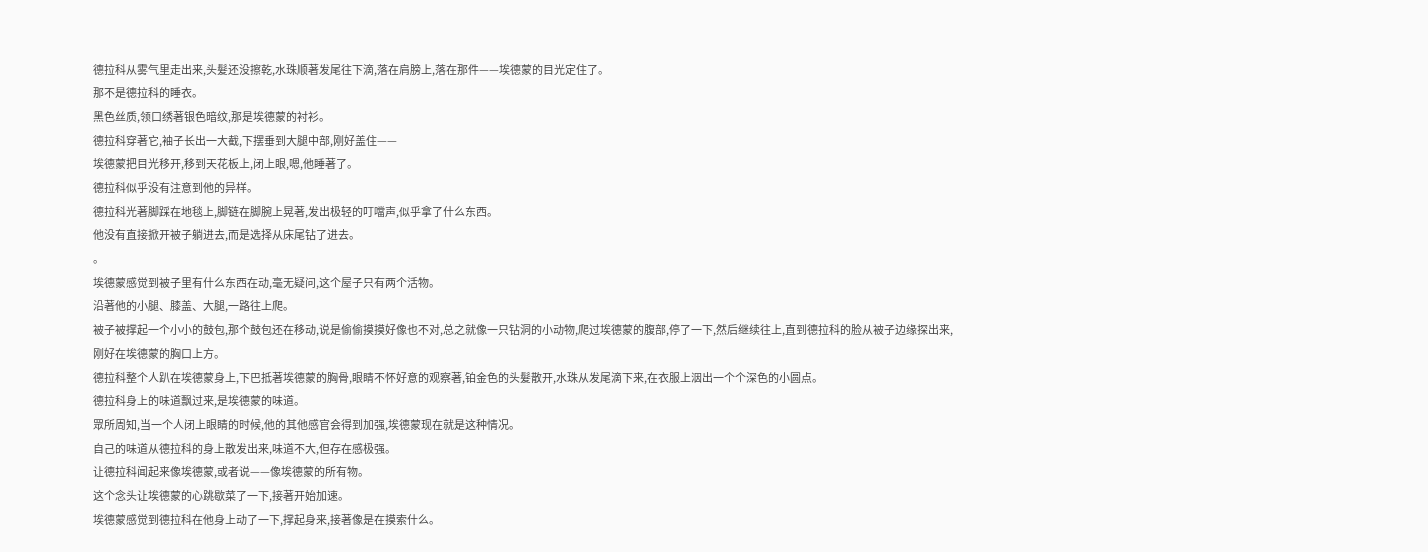德拉科从雾气里走出来,头髮还没擦乾,水珠顺著发尾往下滴,落在肩膀上,落在那件——埃德蒙的目光定住了。
那不是德拉科的睡衣。
黑色丝质,领口绣著银色暗纹,那是埃德蒙的衬衫。
德拉科穿著它,袖子长出一大截,下摆垂到大腿中部,刚好盖住——
埃德蒙把目光移开,移到天花板上,闭上眼,嗯,他睡著了。
德拉科似乎没有注意到他的异样。
德拉科光著脚踩在地毯上,脚链在脚腕上晃著,发出极轻的叮噹声,似乎拿了什么东西。
他没有直接掀开被子躺进去,而是选择从床尾钻了进去。
。
埃德蒙感觉到被子里有什么东西在动,毫无疑问,这个屋子只有两个活物。
沿著他的小腿、膝盖、大腿,一路往上爬。
被子被撑起一个小小的鼓包,那个鼓包还在移动,说是偷偷摸摸好像也不对,总之就像一只钻洞的小动物,爬过埃德蒙的腹部,停了一下,然后继续往上,直到德拉科的脸从被子边缘探出来,刚好在埃德蒙的胸口上方。
德拉科整个人趴在埃德蒙身上,下巴抵著埃德蒙的胸骨,眼睛不怀好意的观察著,铂金色的头髮散开,水珠从发尾滴下来,在衣服上洇出一个个深色的小圆点。
德拉科身上的味道飘过来,是埃德蒙的味道。
眾所周知,当一个人闭上眼睛的时候,他的其他感官会得到加强,埃德蒙现在就是这种情况。
自己的味道从德拉科的身上散发出来,味道不大,但存在感极强。
让德拉科闻起来像埃德蒙,或者说——像埃德蒙的所有物。
这个念头让埃德蒙的心跳歇菜了一下,接著开始加速。
埃德蒙感觉到德拉科在他身上动了一下,撑起身来,接著像是在摸索什么。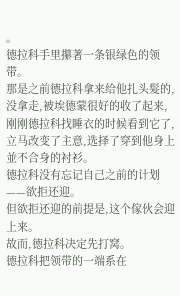。
德拉科手里攥著一条银绿色的领带。
那是之前德拉科拿来给他扎头髮的,没拿走,被埃德蒙很好的收了起来,刚刚德拉科找睡衣的时候看到它了,立马改变了主意,选择了穿到他身上並不合身的衬衫。
德拉科没有忘记自己之前的计划——欲拒还迎。
但欲拒还迎的前提是,这个傢伙会迎上来。
故而,德拉科决定先打窝。
德拉科把领带的一端系在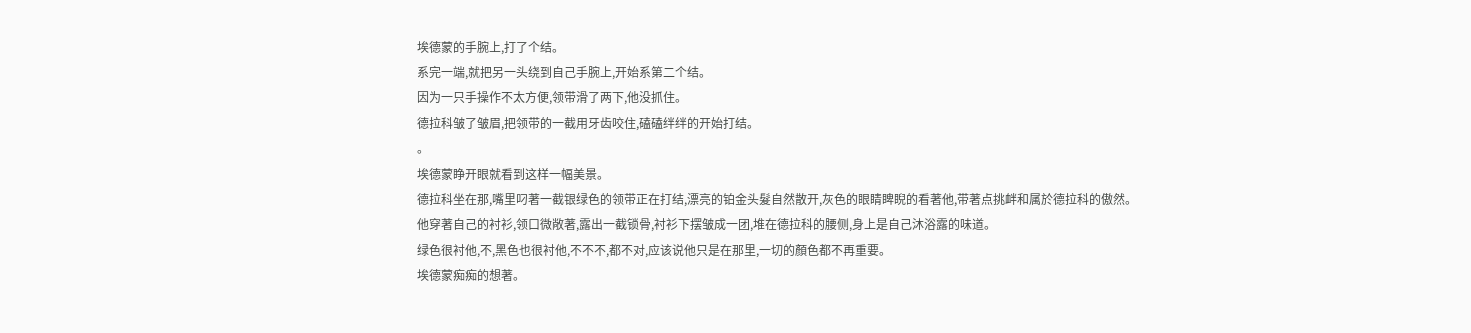埃德蒙的手腕上,打了个结。
系完一端,就把另一头绕到自己手腕上,开始系第二个结。
因为一只手操作不太方便,领带滑了两下,他没抓住。
德拉科皱了皱眉,把领带的一截用牙齿咬住,磕磕绊绊的开始打结。
。
埃德蒙睁开眼就看到这样一幅美景。
德拉科坐在那,嘴里叼著一截银绿色的领带正在打结,漂亮的铂金头髮自然散开,灰色的眼睛睥睨的看著他,带著点挑衅和属於德拉科的傲然。
他穿著自己的衬衫,领口微敞著,露出一截锁骨,衬衫下摆皱成一团,堆在德拉科的腰侧,身上是自己沐浴露的味道。
绿色很衬他,不,黑色也很衬他,不不不,都不对,应该说他只是在那里,一切的顏色都不再重要。
埃德蒙痴痴的想著。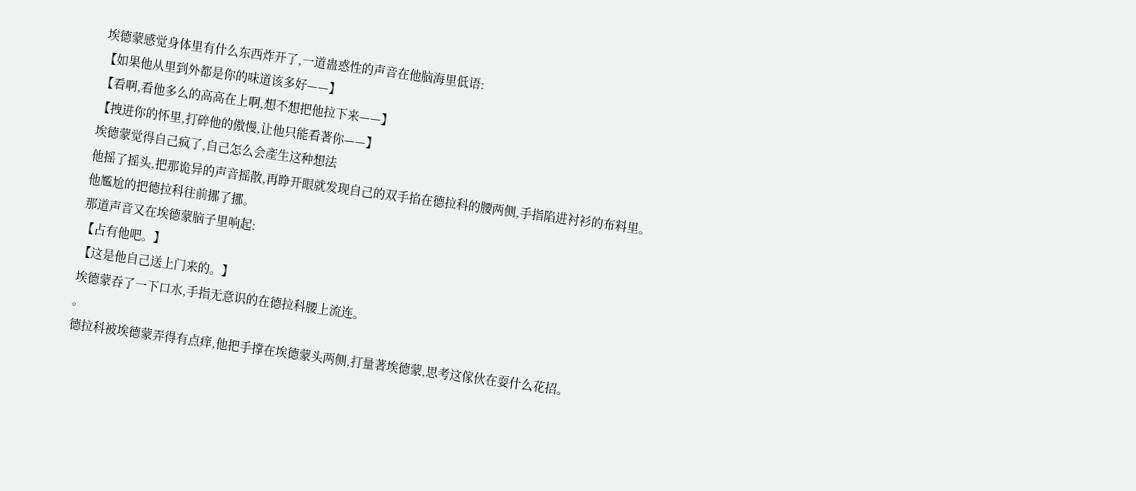埃德蒙感觉身体里有什么东西炸开了,一道蛊惑性的声音在他脑海里低语:
【如果他从里到外都是你的味道该多好——】
【看啊,看他多么的高高在上啊,想不想把他拉下来——】
【拽进你的怀里,打碎他的傲慢,让他只能看著你——】
埃德蒙觉得自己疯了,自己怎么会產生这种想法
他摇了摇头,把那诡异的声音摇散,再睁开眼就发现自己的双手掐在德拉科的腰两侧,手指陷进衬衫的布料里。
他尷尬的把德拉科往前挪了挪。
那道声音又在埃德蒙脑子里响起:
【占有他吧。】
【这是他自己送上门来的。】
埃德蒙吞了一下口水,手指无意识的在德拉科腰上流连。
。
德拉科被埃德蒙弄得有点痒,他把手撑在埃德蒙头两侧,打量著埃德蒙,思考这傢伙在耍什么花招。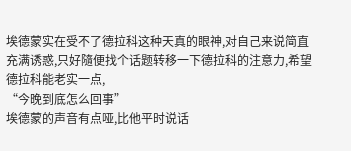埃德蒙实在受不了德拉科这种天真的眼神,对自己来说简直充满诱惑,只好隨便找个话题转移一下德拉科的注意力,希望德拉科能老实一点,
“今晚到底怎么回事”
埃德蒙的声音有点哑,比他平时说话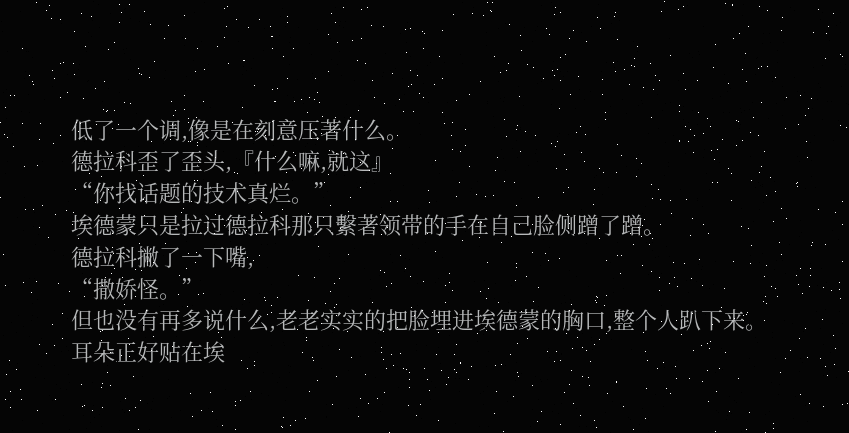低了一个调,像是在刻意压著什么。
德拉科歪了歪头,『什么嘛,就这』
“你找话题的技术真烂。”
埃德蒙只是拉过德拉科那只繫著领带的手在自己脸侧蹭了蹭。
德拉科撇了一下嘴,
“撒娇怪。”
但也没有再多说什么,老老实实的把脸埋进埃德蒙的胸口,整个人趴下来。
耳朵正好贴在埃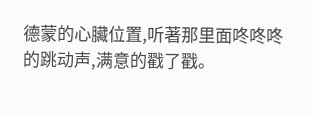德蒙的心臟位置,听著那里面咚咚咚的跳动声,满意的戳了戳。